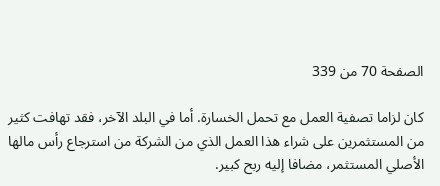الصفحة 70 من 339

كان لزاما تصفية العمل مع تحمل الخسارة. أما في البلد الآخر، فقد تهافت كثير من المستثمرين على شراء هذا العمل الذي من الشركة من استرجاع رأس مالها الأصلي المستثمر، مضافا إليه ربح كبير.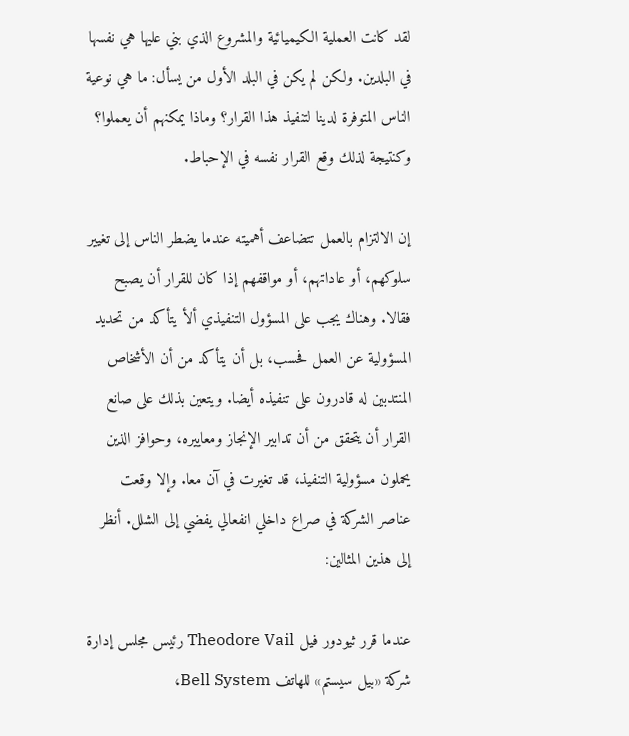لقد كانت العملية الكيميائية والمشروع الذي بني عليها هي نفسها في البلدين. ولكن لم يكن في البلد الأول من يسأل: ما هي نوعية الناس المتوفرة لدينا لتنفيذ هذا القرار؟ وماذا يمكنهم أن يعملوا؟ وكنتيجة لذلك وقع القرار نفسه في الإحباط.

إن الالتزام بالعمل تتضاعف أهميته عندما يضطر الناس إلى تغيير سلوكهم، أو عاداتهم، أو مواقفهم إذا كان للقرار أن يصبح فقالا. وهناك يجب على المسؤول التنفيذي ألأ يتأكد من تحديد المسؤولية عن العمل فحسب، بل أن يتأكد من أن الأشخاص المنتدبين له قادرون على تنفيذه أيضا. ويتعين بذلك على صانع القرار أن يتحقق من أن تدابير الإنجاز ومعاييره، وحوافز الذين يحملون مسؤولية التنفيذ، قد تغيرت في آن معا. وإلا وقعت عناصر الشركة في صراع داخلي انفعالي يفضي إلى الشلل. أنظر إلى هذين المثالين:

عندما قرر ثيودور فيل Theodore Vail رئيس مجلس إدارة شركة «بيل سيستم» للهاتف Bell System،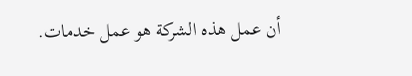أن عمل هذه الشركة هو عمل خدمات.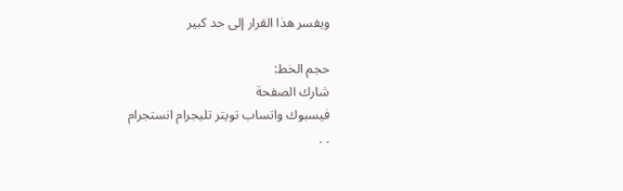ويفسر هذا القرار إلى حد كبير

حجم الخط:
شارك الصفحة
فيسبوك واتساب تويتر تليجرام انستجرام
. .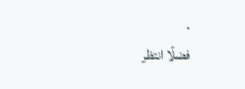.
فضلًا انتظر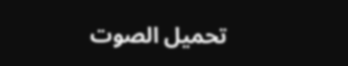تحميل الصوت